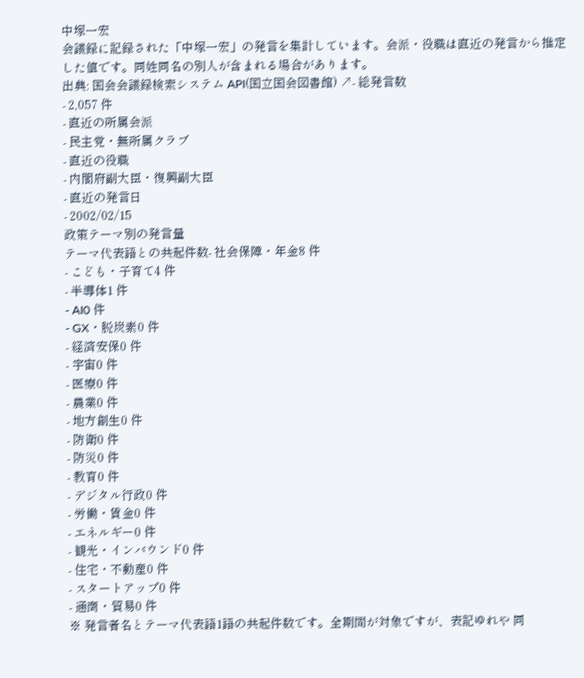中塚一宏
会議録に記録された「中塚一宏」の発言を集計しています。会派・役職は直近の発言から推定した値です。同姓同名の別人が含まれる場合があります。
出典: 国会会議録検索システム API(国立国会図書館) ↗- 総発言数
- 2,057 件
- 直近の所属会派
- 民主党・無所属クラブ
- 直近の役職
- 内閣府副大臣・復興副大臣
- 直近の発言日
- 2002/02/15
政策テーマ別の発言量
テーマ代表語との共起件数- 社会保障・年金8 件
- こども・子育て4 件
- 半導体1 件
- AI0 件
- GX・脱炭素0 件
- 経済安保0 件
- 宇宙0 件
- 医療0 件
- 農業0 件
- 地方創生0 件
- 防衛0 件
- 防災0 件
- 教育0 件
- デジタル行政0 件
- 労働・賃金0 件
- エネルギー0 件
- 観光・インバウンド0 件
- 住宅・不動産0 件
- スタートアップ0 件
- 通商・貿易0 件
※ 発言者名とテーマ代表語1語の共起件数です。全期間が対象ですが、表記ゆれや 同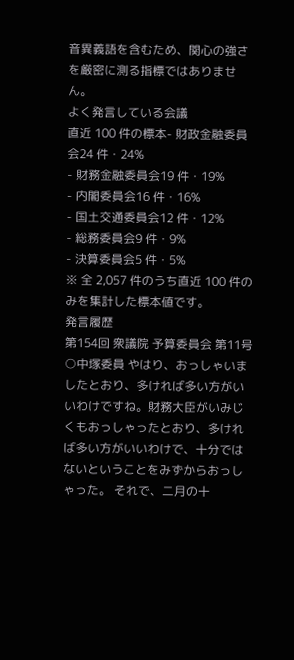音異義語を含むため、関心の強さを厳密に測る指標ではありません。
よく発言している会議
直近 100 件の標本- 財政金融委員会24 件・24%
- 財務金融委員会19 件・19%
- 内閣委員会16 件・16%
- 国土交通委員会12 件・12%
- 総務委員会9 件・9%
- 決算委員会5 件・5%
※ 全 2,057 件のうち直近 100 件のみを集計した標本値です。
発言履歴
第154回 衆議院 予算委員会 第11号
○中塚委員 やはり、おっしゃいましたとおり、多ければ多い方がいいわけですね。財務大臣がいみじくもおっしゃったとおり、多ければ多い方がいいわけで、十分ではないということをみずからおっしゃった。 それで、二月の十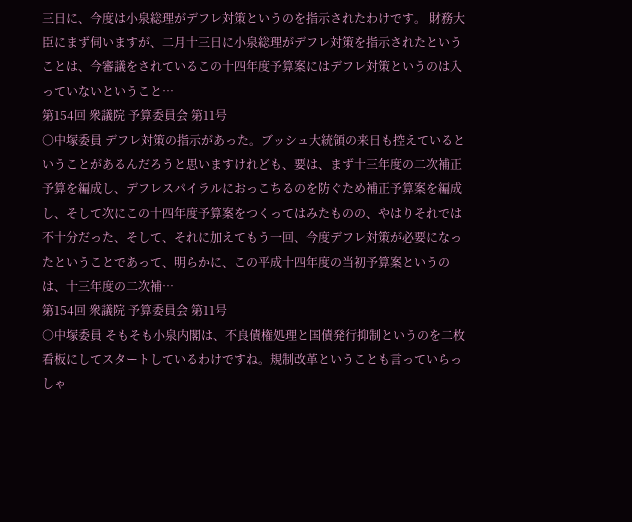三日に、今度は小泉総理がデフレ対策というのを指示されたわけです。 財務大臣にまず伺いますが、二月十三日に小泉総理がデフレ対策を指示されたということは、今審議をされているこの十四年度予算案にはデフレ対策というのは入っていないということ…
第154回 衆議院 予算委員会 第11号
○中塚委員 デフレ対策の指示があった。ブッシュ大統領の来日も控えているということがあるんだろうと思いますけれども、要は、まず十三年度の二次補正予算を編成し、デフレスパイラルにおっこちるのを防ぐため補正予算案を編成し、そして次にこの十四年度予算案をつくってはみたものの、やはりそれでは不十分だった、そして、それに加えてもう一回、今度デフレ対策が必要になったということであって、明らかに、この平成十四年度の当初予算案というのは、十三年度の二次補…
第154回 衆議院 予算委員会 第11号
○中塚委員 そもそも小泉内閣は、不良債権処理と国債発行抑制というのを二枚看板にしてスタートしているわけですね。規制改革ということも言っていらっしゃ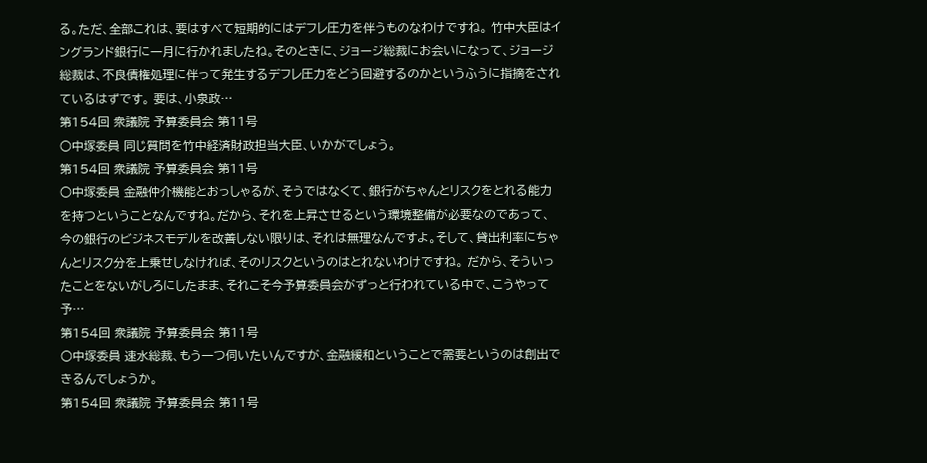る。ただ、全部これは、要はすべて短期的にはデフレ圧力を伴うものなわけですね。 竹中大臣はイングランド銀行に一月に行かれましたね。そのときに、ジョージ総裁にお会いになって、ジョージ総裁は、不良債権処理に伴って発生するデフレ圧力をどう回避するのかというふうに指摘をされているはずです。 要は、小泉政…
第154回 衆議院 予算委員会 第11号
○中塚委員 同じ質問を竹中経済財政担当大臣、いかがでしょう。
第154回 衆議院 予算委員会 第11号
○中塚委員 金融仲介機能とおっしゃるが、そうではなくて、銀行がちゃんとリスクをとれる能力を持つということなんですね。だから、それを上昇させるという環境整備が必要なのであって、今の銀行のビジネスモデルを改善しない限りは、それは無理なんですよ。そして、貸出利率にちゃんとリスク分を上乗せしなければ、そのリスクというのはとれないわけですね。 だから、そういったことをないがしろにしたまま、それこそ今予算委員会がずっと行われている中で、こうやって予…
第154回 衆議院 予算委員会 第11号
○中塚委員 速水総裁、もう一つ伺いたいんですが、金融緩和ということで需要というのは創出できるんでしょうか。
第154回 衆議院 予算委員会 第11号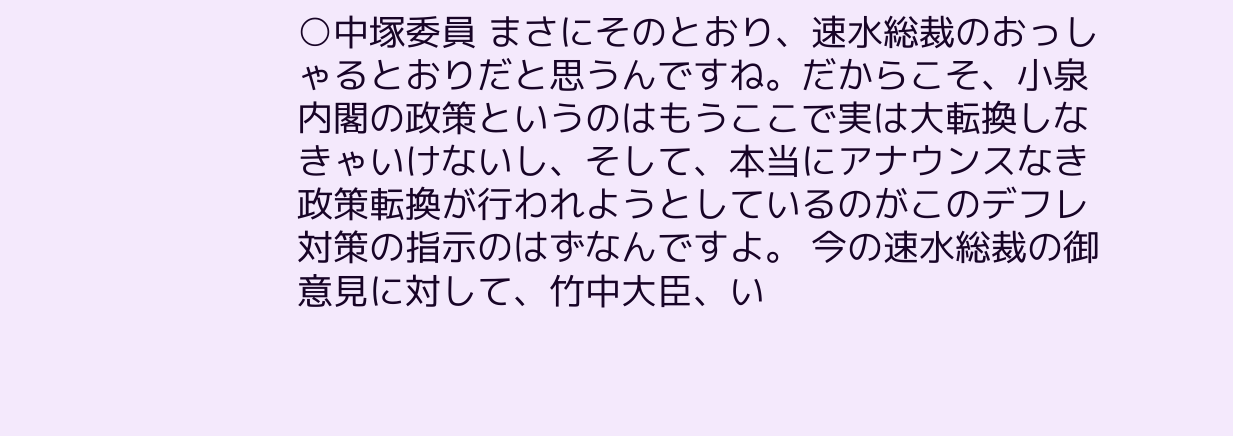○中塚委員 まさにそのとおり、速水総裁のおっしゃるとおりだと思うんですね。だからこそ、小泉内閣の政策というのはもうここで実は大転換しなきゃいけないし、そして、本当にアナウンスなき政策転換が行われようとしているのがこのデフレ対策の指示のはずなんですよ。 今の速水総裁の御意見に対して、竹中大臣、い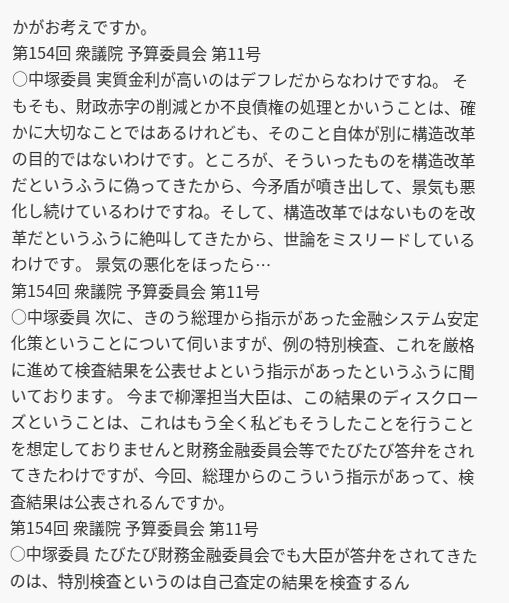かがお考えですか。
第154回 衆議院 予算委員会 第11号
○中塚委員 実質金利が高いのはデフレだからなわけですね。 そもそも、財政赤字の削減とか不良債権の処理とかいうことは、確かに大切なことではあるけれども、そのこと自体が別に構造改革の目的ではないわけです。ところが、そういったものを構造改革だというふうに偽ってきたから、今矛盾が噴き出して、景気も悪化し続けているわけですね。そして、構造改革ではないものを改革だというふうに絶叫してきたから、世論をミスリードしているわけです。 景気の悪化をほったら…
第154回 衆議院 予算委員会 第11号
○中塚委員 次に、きのう総理から指示があった金融システム安定化策ということについて伺いますが、例の特別検査、これを厳格に進めて検査結果を公表せよという指示があったというふうに聞いております。 今まで柳澤担当大臣は、この結果のディスクローズということは、これはもう全く私どもそうしたことを行うことを想定しておりませんと財務金融委員会等でたびたび答弁をされてきたわけですが、今回、総理からのこういう指示があって、検査結果は公表されるんですか。
第154回 衆議院 予算委員会 第11号
○中塚委員 たびたび財務金融委員会でも大臣が答弁をされてきたのは、特別検査というのは自己査定の結果を検査するん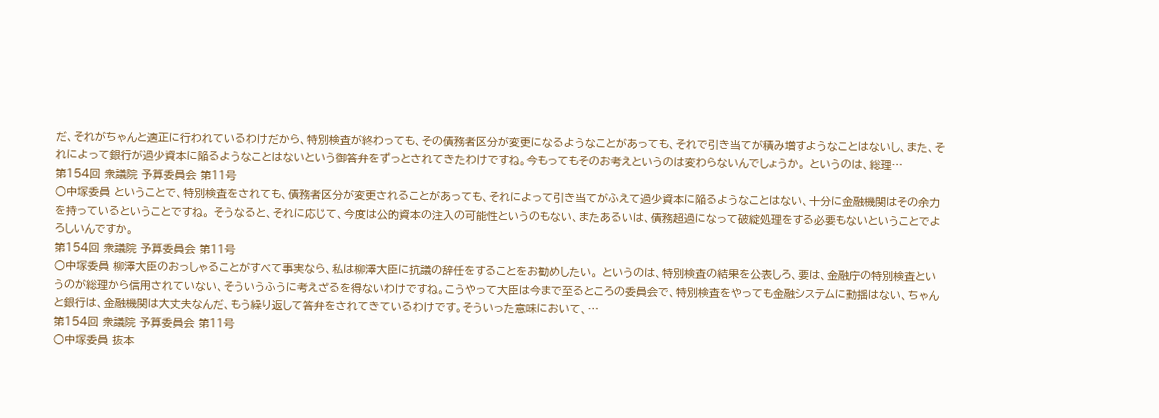だ、それがちゃんと適正に行われているわけだから、特別検査が終わっても、その債務者区分が変更になるようなことがあっても、それで引き当てが積み増すようなことはないし、また、それによって銀行が過少資本に陥るようなことはないという御答弁をずっとされてきたわけですね。今もってもそのお考えというのは変わらないんでしょうか。 というのは、総理…
第154回 衆議院 予算委員会 第11号
○中塚委員 ということで、特別検査をされても、債務者区分が変更されることがあっても、それによって引き当てがふえて過少資本に陥るようなことはない、十分に金融機関はその余力を持っているということですね。 そうなると、それに応じて、今度は公的資本の注入の可能性というのもない、またあるいは、債務超過になって破綻処理をする必要もないということでよろしいんですか。
第154回 衆議院 予算委員会 第11号
○中塚委員 柳澤大臣のおっしゃることがすべて事実なら、私は柳澤大臣に抗議の辞任をすることをお勧めしたい。 というのは、特別検査の結果を公表しろ、要は、金融庁の特別検査というのが総理から信用されていない、そういうふうに考えざるを得ないわけですね。こうやって大臣は今まで至るところの委員会で、特別検査をやっても金融システムに動揺はない、ちゃんと銀行は、金融機関は大丈夫なんだ、もう繰り返して答弁をされてきているわけです。そういった意味において、…
第154回 衆議院 予算委員会 第11号
○中塚委員 抜本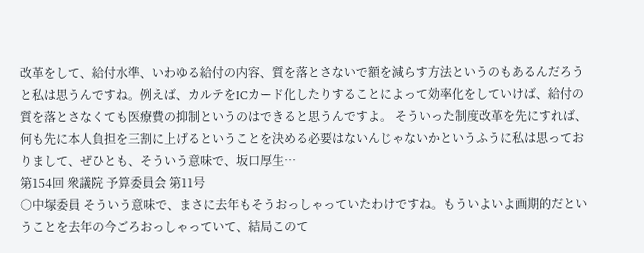改革をして、給付水準、いわゆる給付の内容、質を落とさないで額を減らす方法というのもあるんだろうと私は思うんですね。例えば、カルテをICカード化したりすることによって効率化をしていけば、給付の質を落とさなくても医療費の抑制というのはできると思うんですよ。 そういった制度改革を先にすれば、何も先に本人負担を三割に上げるということを決める必要はないんじゃないかというふうに私は思っておりまして、ぜひとも、そういう意味で、坂口厚生…
第154回 衆議院 予算委員会 第11号
○中塚委員 そういう意味で、まさに去年もそうおっしゃっていたわけですね。もういよいよ画期的だということを去年の今ごろおっしゃっていて、結局このて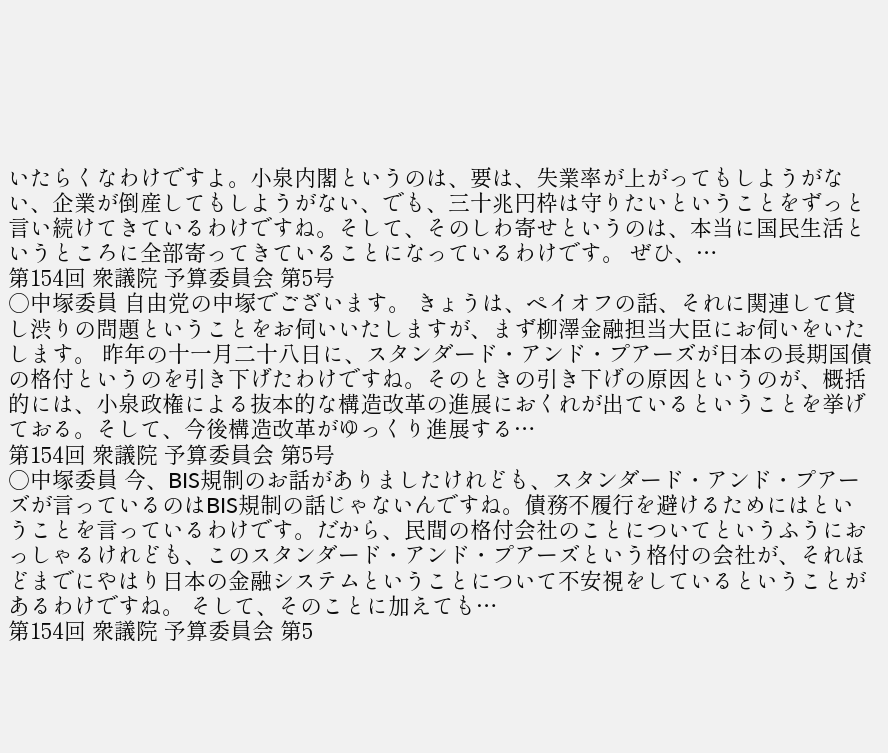いたらくなわけですよ。小泉内閣というのは、要は、失業率が上がってもしようがない、企業が倒産してもしようがない、でも、三十兆円枠は守りたいということをずっと言い続けてきているわけですね。そして、そのしわ寄せというのは、本当に国民生活というところに全部寄ってきていることになっているわけです。 ぜひ、…
第154回 衆議院 予算委員会 第5号
○中塚委員 自由党の中塚でございます。 きょうは、ペイオフの話、それに関連して貸し渋りの問題ということをお伺いいたしますが、まず柳澤金融担当大臣にお伺いをいたします。 昨年の十一月二十八日に、スタンダード・アンド・プアーズが日本の長期国債の格付というのを引き下げたわけですね。そのときの引き下げの原因というのが、概括的には、小泉政権による抜本的な構造改革の進展におくれが出ているということを挙げておる。そして、今後構造改革がゆっくり進展する…
第154回 衆議院 予算委員会 第5号
○中塚委員 今、BIS規制のお話がありましたけれども、スタンダード・アンド・プアーズが言っているのはBIS規制の話じゃないんですね。債務不履行を避けるためにはということを言っているわけです。だから、民間の格付会社のことについてというふうにおっしゃるけれども、このスタンダード・アンド・プアーズという格付の会社が、それほどまでにやはり日本の金融システムということについて不安視をしているということがあるわけですね。 そして、そのことに加えても…
第154回 衆議院 予算委員会 第5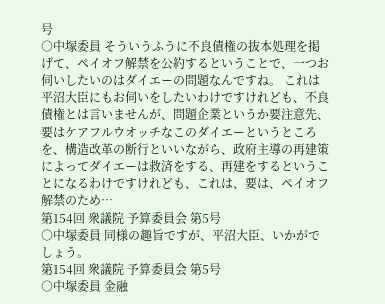号
○中塚委員 そういうふうに不良債権の抜本処理を掲げて、ペイオフ解禁を公約するということで、一つお伺いしたいのはダイエーの問題なんですね。 これは平沼大臣にもお伺いをしたいわけですけれども、不良債権とは言いませんが、問題企業というか要注意先、要はケアフルウオッチなこのダイエーというところを、構造改革の断行といいながら、政府主導の再建策によってダイエーは救済をする、再建をするということになるわけですけれども、これは、要は、ペイオフ解禁のため…
第154回 衆議院 予算委員会 第5号
○中塚委員 同様の趣旨ですが、平沼大臣、いかがでしょう。
第154回 衆議院 予算委員会 第5号
○中塚委員 金融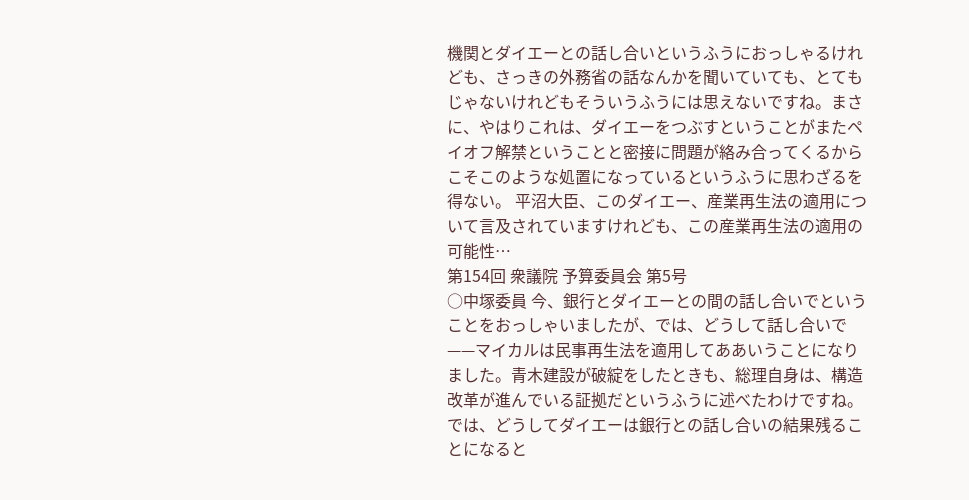機関とダイエーとの話し合いというふうにおっしゃるけれども、さっきの外務省の話なんかを聞いていても、とてもじゃないけれどもそういうふうには思えないですね。まさに、やはりこれは、ダイエーをつぶすということがまたペイオフ解禁ということと密接に問題が絡み合ってくるからこそこのような処置になっているというふうに思わざるを得ない。 平沼大臣、このダイエー、産業再生法の適用について言及されていますけれども、この産業再生法の適用の可能性…
第154回 衆議院 予算委員会 第5号
○中塚委員 今、銀行とダイエーとの間の話し合いでということをおっしゃいましたが、では、どうして話し合いで——マイカルは民事再生法を適用してああいうことになりました。青木建設が破綻をしたときも、総理自身は、構造改革が進んでいる証拠だというふうに述べたわけですね。では、どうしてダイエーは銀行との話し合いの結果残ることになると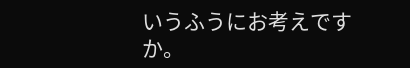いうふうにお考えですか。